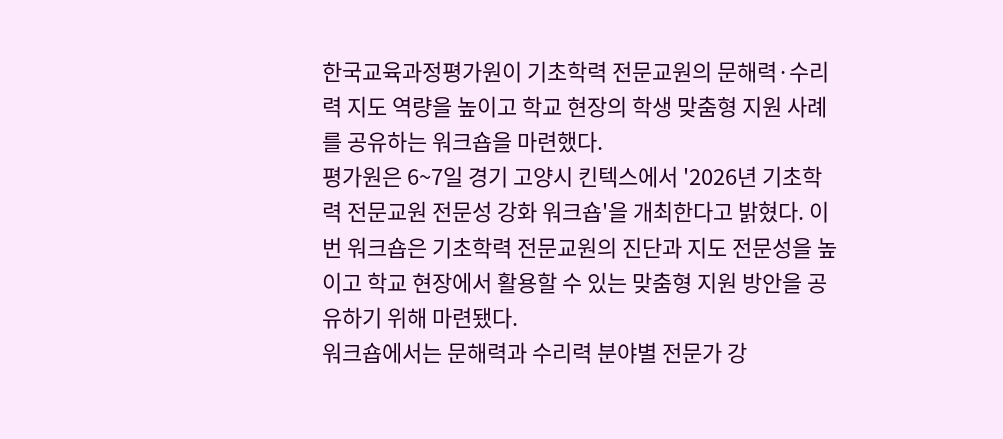한국교육과정평가원이 기초학력 전문교원의 문해력·수리력 지도 역량을 높이고 학교 현장의 학생 맞춤형 지원 사례를 공유하는 워크숍을 마련했다.
평가원은 6~7일 경기 고양시 킨텍스에서 '2026년 기초학력 전문교원 전문성 강화 워크숍'을 개최한다고 밝혔다. 이번 워크숍은 기초학력 전문교원의 진단과 지도 전문성을 높이고 학교 현장에서 활용할 수 있는 맞춤형 지원 방안을 공유하기 위해 마련됐다.
워크숍에서는 문해력과 수리력 분야별 전문가 강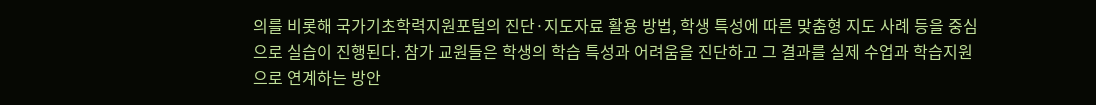의를 비롯해 국가기초학력지원포털의 진단·지도자료 활용 방법, 학생 특성에 따른 맞춤형 지도 사례 등을 중심으로 실습이 진행된다. 참가 교원들은 학생의 학습 특성과 어려움을 진단하고 그 결과를 실제 수업과 학습지원으로 연계하는 방안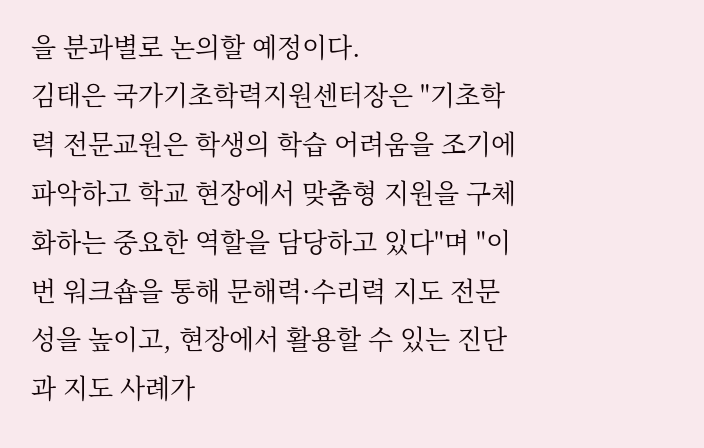을 분과별로 논의할 예정이다.
김태은 국가기초학력지원센터장은 "기초학력 전문교원은 학생의 학습 어려움을 조기에 파악하고 학교 현장에서 맞춤형 지원을 구체화하는 중요한 역할을 담당하고 있다"며 "이번 워크숍을 통해 문해력·수리력 지도 전문성을 높이고, 현장에서 활용할 수 있는 진단과 지도 사례가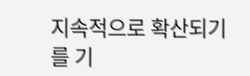지속적으로 확산되기를 기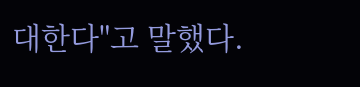대한다"고 말했다.